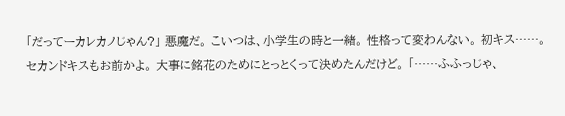「だってーカレカノじゃん?」 悪魔だ。 こいつは、小学生の時と一緒。 性格って変わんない。 初キス……。 セカンドキスもお前かよ。 大事に銘花のためにとっとくって決めたんだけど。 「……ふふっじゃ、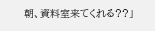朝、資料室来てくれる??」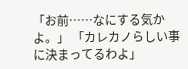「お前……なにする気かよ。」 「カレカノらしい事に決まってるわよ」